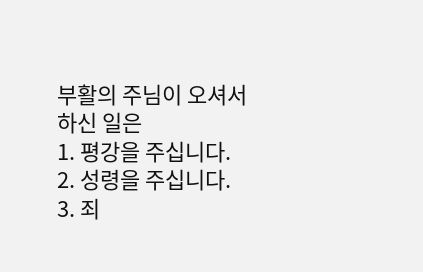부활의 주님이 오셔서 하신 일은
1. 평강을 주십니다.
2. 성령을 주십니다.
3. 죄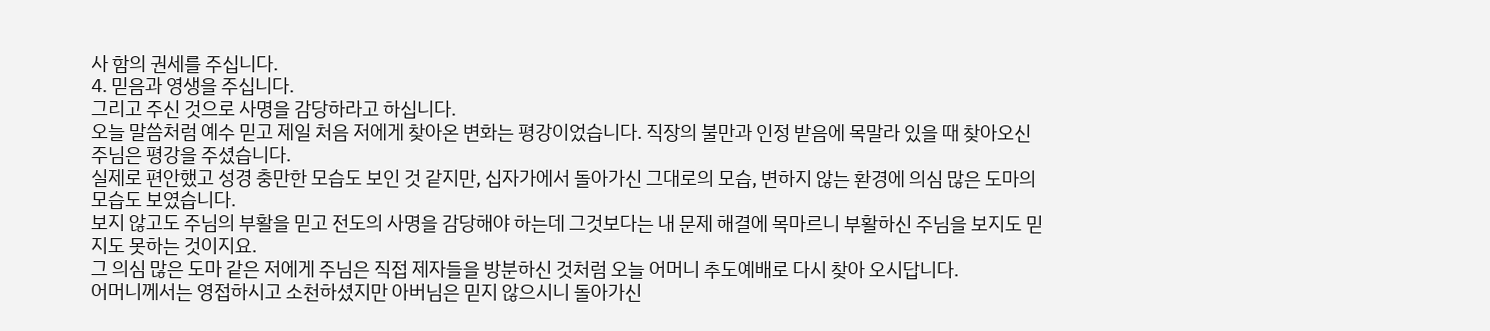사 함의 권세를 주십니다.
4. 믿음과 영생을 주십니다.
그리고 주신 것으로 사명을 감당하라고 하십니다.
오늘 말씀처럼 예수 믿고 제일 처음 저에게 찾아온 변화는 평강이었습니다. 직장의 불만과 인정 받음에 목말라 있을 때 찾아오신 주님은 평강을 주셨습니다.
실제로 편안했고 성경 충만한 모습도 보인 것 같지만, 십자가에서 돌아가신 그대로의 모습, 변하지 않는 환경에 의심 많은 도마의 모습도 보였습니다.
보지 않고도 주님의 부활을 믿고 전도의 사명을 감당해야 하는데 그것보다는 내 문제 해결에 목마르니 부활하신 주님을 보지도 믿지도 못하는 것이지요.
그 의심 많은 도마 같은 저에게 주님은 직접 제자들을 방분하신 것처럼 오늘 어머니 추도예배로 다시 찾아 오시답니다.
어머니께서는 영접하시고 소천하셨지만 아버님은 믿지 않으시니 돌아가신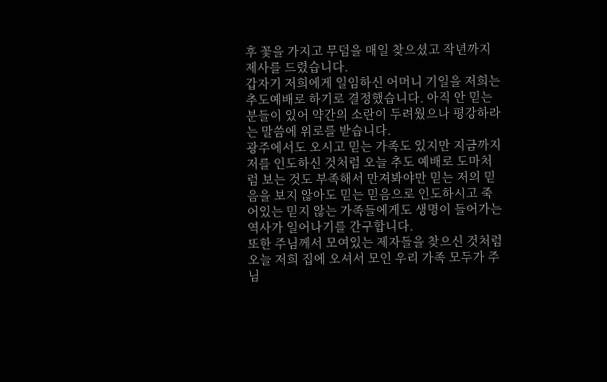후 꽃을 가지고 무덤을 매일 찾으셨고 작년까지 제사를 드렸습니다.
갑자기 저희에게 일임하신 어머니 기일을 저희는 추도예배로 하기로 결정했습니다. 아직 안 믿는 분들이 있어 약간의 소란이 두려웠으나 평강하라는 말씀에 위로를 받습니다.
광주에서도 오시고 믿는 가족도 있지만 지금까지 저를 인도하신 것처럼 오늘 추도 예배로 도마처럼 보는 것도 부족해서 만져봐야만 믿는 저의 믿음을 보지 않아도 믿는 믿음으로 인도하시고 죽어있는 믿지 않는 가족들에게도 생명이 들어가는 역사가 일어나기를 간구합니다.
또한 주님께서 모여있는 제자들을 찾으신 것처럼 오늘 저희 집에 오셔서 모인 우리 가족 모두가 주님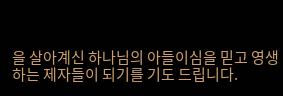을 살아계신 하나님의 아들이심을 믿고 영생하는 제자들이 되기를 기도 드립니다.